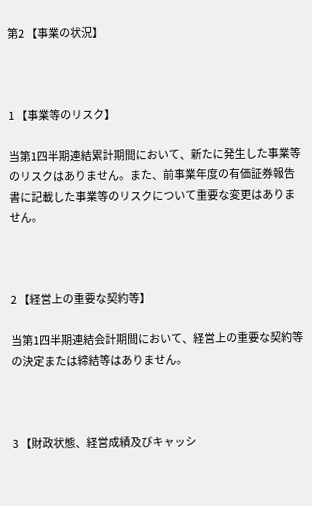第2 【事業の状況】



1 【事業等のリスク】

当第1四半期連結累計期間において、新たに発生した事業等のリスクはありません。また、前事業年度の有価証券報告書に記載した事業等のリスクについて重要な変更はありません。



2 【経営上の重要な契約等】

当第1四半期連結会計期間において、経営上の重要な契約等の決定または締結等はありません。



3 【財政状態、経営成績及びキャッシ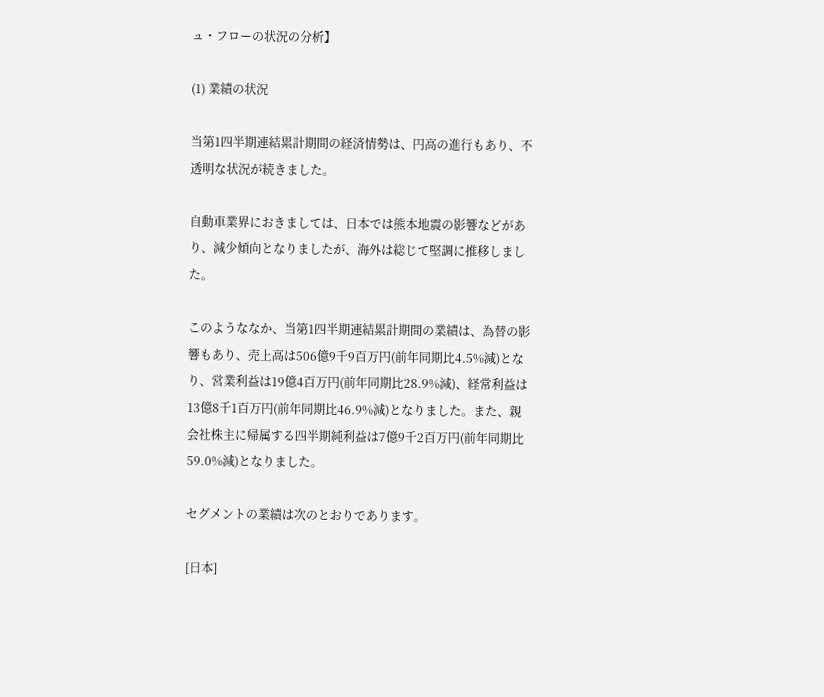ュ・フローの状況の分析】

(1) 業績の状況

当第1四半期連結累計期間の経済情勢は、円高の進行もあり、不透明な状況が続きました。

自動車業界におきましては、日本では熊本地震の影響などがあり、減少傾向となりましたが、海外は総じて堅調に推移しました。

このようななか、当第1四半期連結累計期間の業績は、為替の影響もあり、売上高は506億9千9百万円(前年同期比4.5%減)となり、営業利益は19億4百万円(前年同期比28.9%減)、経常利益は13億8千1百万円(前年同期比46.9%減)となりました。また、親会社株主に帰属する四半期純利益は7億9千2百万円(前年同期比59.0%減)となりました。

セグメントの業績は次のとおりであります。

[日本]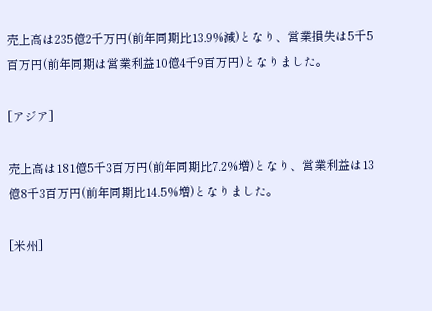売上高は235億2千万円(前年同期比13.9%減)となり、営業損失は5千5百万円(前年同期は営業利益10億4千9百万円)となりました。

[アジア]

売上高は181億5千3百万円(前年同期比7.2%増)となり、営業利益は13億8千3百万円(前年同期比14.5%増)となりました。

[米州]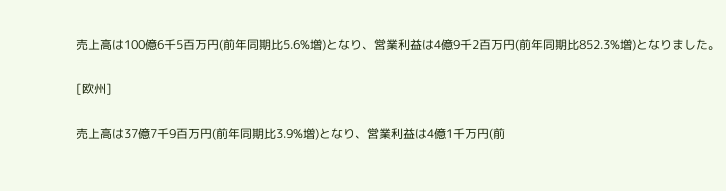売上高は100億6千5百万円(前年同期比5.6%増)となり、営業利益は4億9千2百万円(前年同期比852.3%増)となりました。

[欧州]

売上高は37億7千9百万円(前年同期比3.9%増)となり、営業利益は4億1千万円(前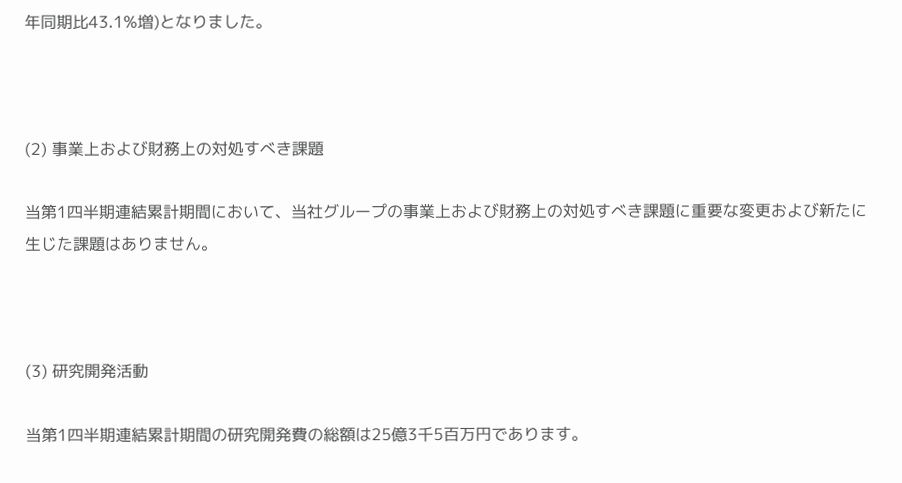年同期比43.1%増)となりました。



(2) 事業上および財務上の対処すべき課題

当第1四半期連結累計期間において、当社グループの事業上および財務上の対処すべき課題に重要な変更および新たに生じた課題はありません。



(3) 研究開発活動

当第1四半期連結累計期間の研究開発費の総額は25億3千5百万円であります。